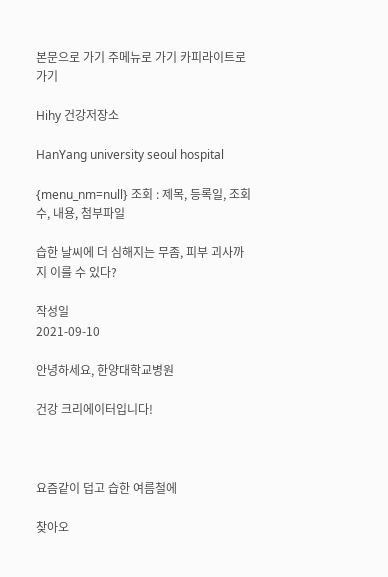본문으로 가기 주메뉴로 가기 카피라이트로 가기

Hihy 건강저장소

HanYang university seoul hospital

{menu_nm=null} 조회 : 제목, 등록일, 조회수, 내용, 첨부파일

습한 날씨에 더 심해지는 무좀, 피부 괴사까지 이를 수 있다?

작성일
2021-09-10

안녕하세요, 한양대학교병원

건강 크리에이터입니다!



요즘같이 덥고 습한 여름철에

찾아오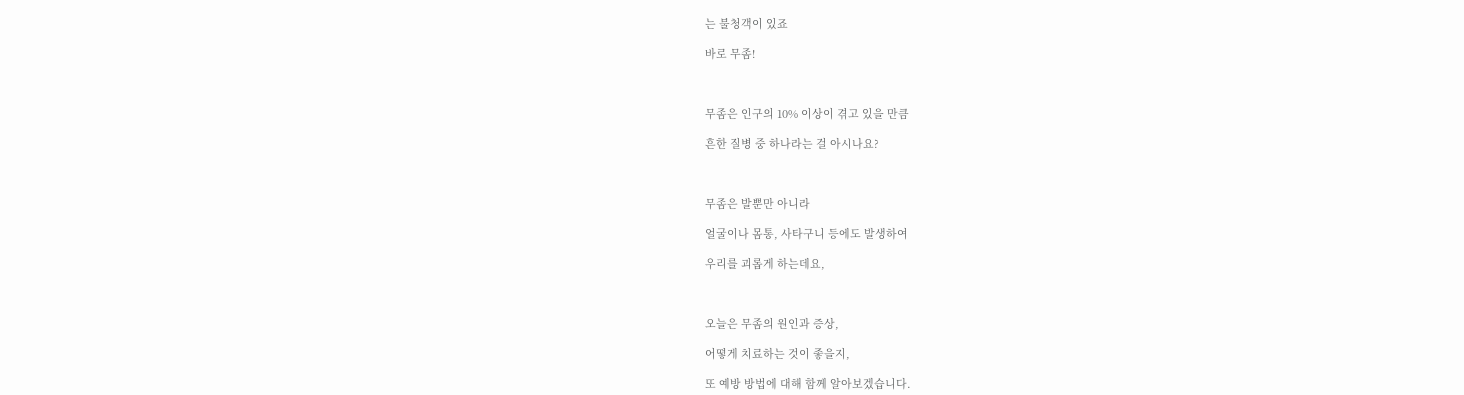는 불청객이 있죠

바로 무좀!



무좀은 인구의 10% 이상이 겪고 있을 만큼

흔한 질병 중 하나라는 걸 아시나요?



무좀은 발뿐만 아니라

얼굴이나 몸통, 사타구니 등에도 발생하여

우리를 괴롭게 하는데요,



오늘은 무좀의 원인과 증상,

어떻게 치료하는 것이 좋을지,

또 예방 방법에 대해 함께 알아보겠습니다.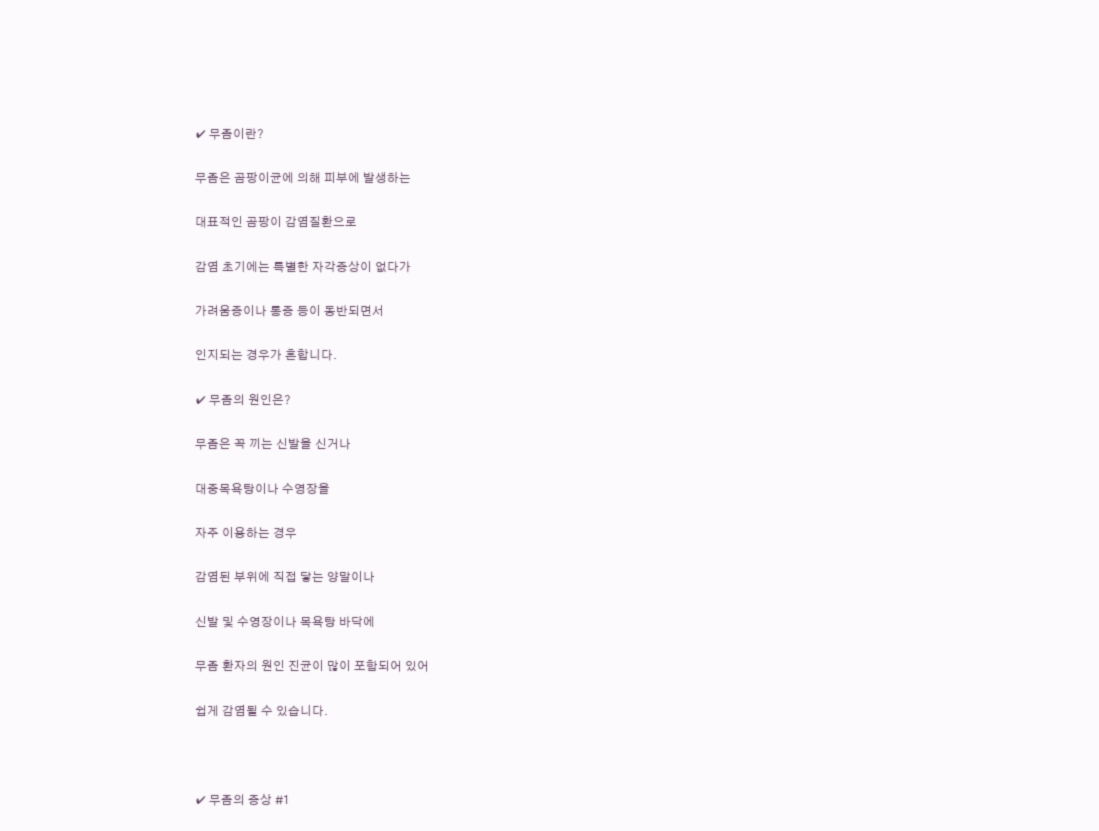✔ 무좀이란?

무좀은 곰팡이균에 의해 피부에 발생하는

대표적인 곰팡이 감염질환으로

감염 초기에는 특별한 자각증상이 없다가

가려움증이나 통증 등이 동반되면서

인지되는 경우가 흔합니다.

✔ 무좀의 원인은?

무좀은 꼭 끼는 신발을 신거나

대중목욕탕이나 수영장을

자주 이용하는 경우

감염된 부위에 직접 닿는 양말이나

신발 및 수영장이나 목욕탕 바닥에

무좀 환자의 원인 진균이 많이 포함되어 있어

쉽게 감염될 수 있습니다.



✔ 무좀의 증상 #1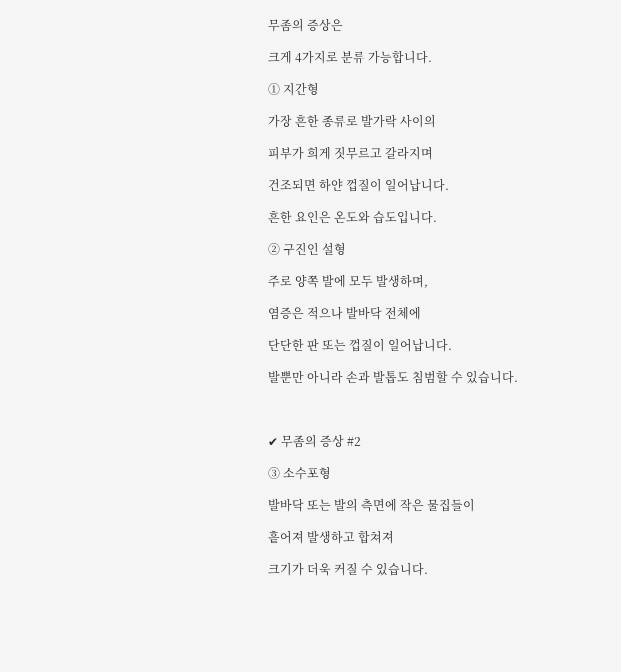무좀의 증상은

크게 4가지로 분류 가능합니다.

① 지간형

가장 흔한 종류로 발가락 사이의

피부가 희게 짓무르고 갈라지며

건조되면 하얀 껍질이 일어납니다.

흔한 요인은 온도와 습도입니다.

② 구진인 설형

주로 양쪽 발에 모두 발생하며,

염증은 적으나 발바닥 전체에

단단한 판 또는 껍질이 일어납니다.

발뿐만 아니라 손과 발톱도 침범할 수 있습니다.



✔ 무좀의 증상 #2

③ 소수포형

발바닥 또는 발의 측면에 작은 물집들이

흩어져 발생하고 합쳐져

크기가 더욱 커질 수 있습니다.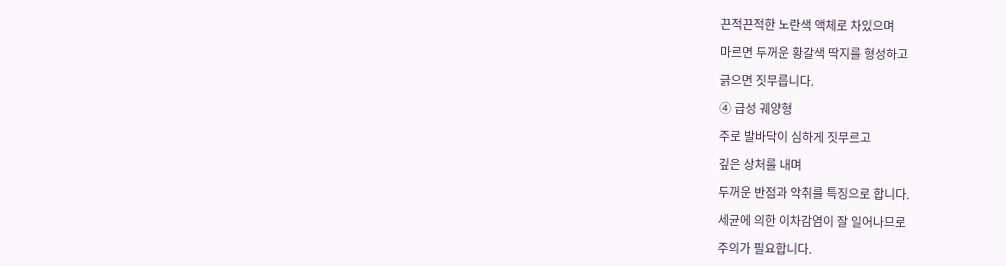끈적끈적한 노란색 액체로 차있으며

마르면 두꺼운 황갈색 딱지를 형성하고

긁으면 짓무릅니다.

④ 급성 궤양형

주로 발바닥이 심하게 짓무르고

깊은 상처를 내며

두꺼운 반점과 악취를 특징으로 합니다.

세균에 의한 이차감염이 잘 일어나므로

주의가 필요합니다.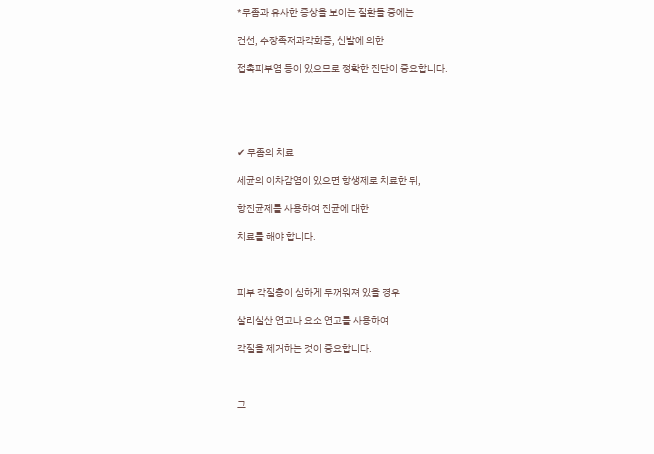*무좀과 유사한 증상을 보이는 질환들 중에는

건선, 수장족저과각화증, 신발에 의한

접촉피부염 등이 있으므로 정확한 진단이 중요합니다.





✔ 무좀의 치료

세균의 이차감염이 있으면 항생제로 치료한 뒤,

항진균제를 사용하여 진균에 대한

치료를 해야 합니다.



피부 각질층이 심하게 두꺼워져 있을 경우

살리실산 연고나 요소 연고를 사용하여

각질을 제거하는 것이 중요합니다.



그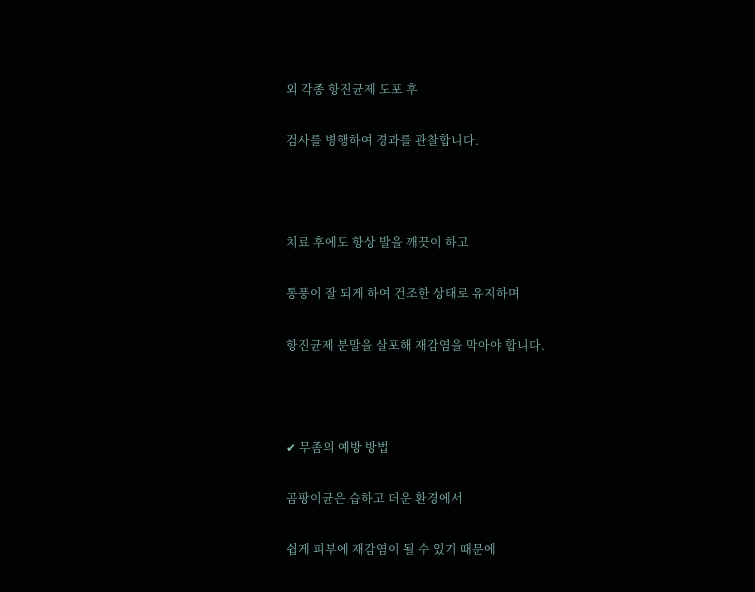외 각종 항진균제 도포 후

검사를 병행하여 경과를 관찰합니다.



치료 후에도 항상 발을 깨끗이 하고

통풍이 잘 되게 하여 건조한 상태로 유지하며

항진균제 분말을 살포해 재감염을 막아야 합니다.



✔ 무좀의 예방 방법

곰팡이균은 습하고 더운 환경에서

쉽게 피부에 재감염이 될 수 있기 때문에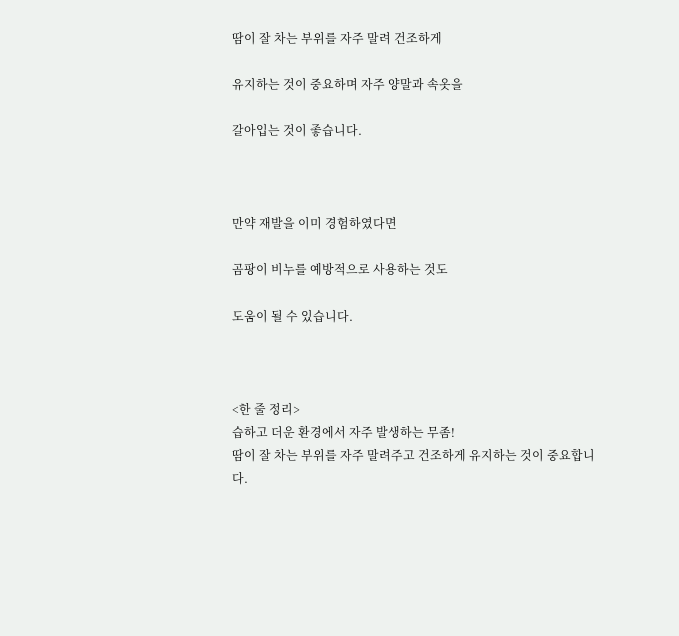땀이 잘 차는 부위를 자주 말려 건조하게

유지하는 것이 중요하며 자주 양말과 속옷을

갈아입는 것이 좋습니다.



만약 재발을 이미 경험하였다면

곰팡이 비누를 예방적으로 사용하는 것도

도움이 될 수 있습니다.



<한 줄 정리>
습하고 더운 환경에서 자주 발생하는 무좀!
땀이 잘 차는 부위를 자주 말려주고 건조하게 유지하는 것이 중요합니다.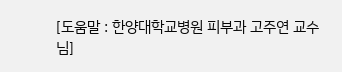[도움말 : 한양대학교병원 피부과 고주연 교수님]